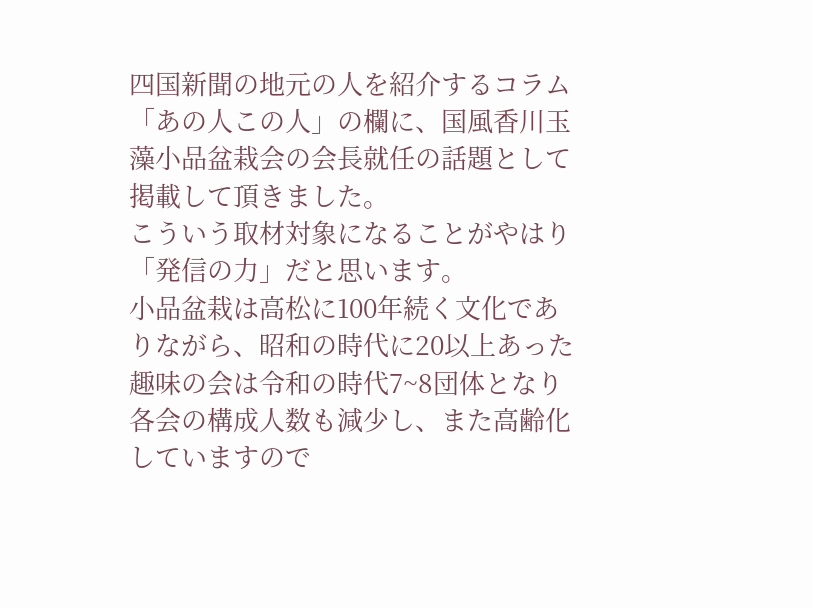四国新聞の地元の人を紹介するコラム「あの人この人」の欄に、国風香川玉藻小品盆栽会の会長就任の話題として掲載して頂きました。
こういう取材対象になることがやはり「発信の力」だと思います。
小品盆栽は高松に100年続く文化でありながら、昭和の時代に20以上あった趣味の会は令和の時代7~8団体となり各会の構成人数も減少し、また高齢化していますので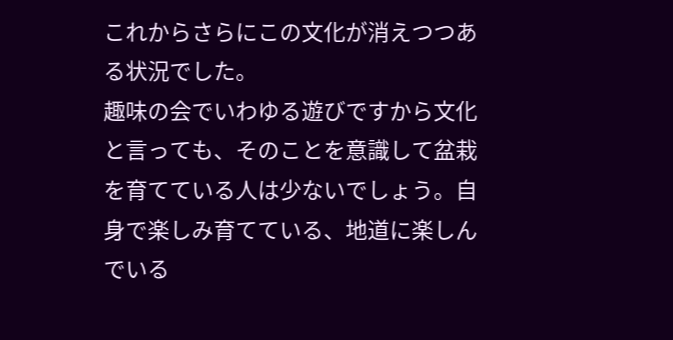これからさらにこの文化が消えつつある状況でした。
趣味の会でいわゆる遊びですから文化と言っても、そのことを意識して盆栽を育てている人は少ないでしょう。自身で楽しみ育てている、地道に楽しんでいる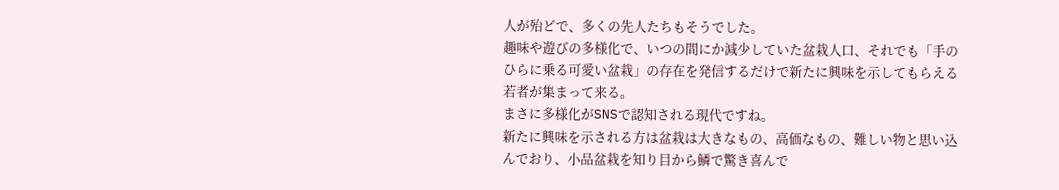人が殆どで、多くの先人たちもそうでした。
趣味や遊びの多様化で、いつの間にか減少していた盆栽人口、それでも「手のひらに乗る可愛い盆栽」の存在を発信するだけで新たに興味を示してもらえる若者が集まって来る。
まさに多様化がSNSで認知される現代ですね。
新たに興味を示される方は盆栽は大きなもの、高価なもの、難しい物と思い込んでおり、小品盆栽を知り目から鱗で驚き喜んで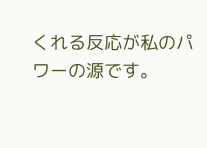くれる反応が私のパワーの源です。